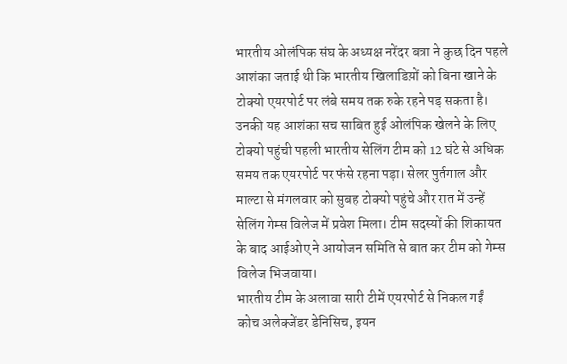भारतीय ओलंपिक संघ के अध्यक्ष नरेंदर बत्रा ने कुछ दिन पहले आशंका जताई थी कि भारतीय खिलाडिय़ों को बिना खाने के टोक्यो एयरपोर्ट पर लंबे समय तक रुके रहने पड़ सकता है।
उनकी यह आशंका सच साबित हुई ओलंपिक खेलने के लिए टोक्यो पहुंची पहली भारतीय सेलिंग टीम को 12 घंटे से अधिक समय तक एयरपोर्ट पर फंसे रहना पड़ा। सेलर पुर्तगाल और माल्टा से मंगलवार को सुबह टोक्यो पहुंचे और रात में उन्हें सेलिंग गेम्स विलेज में प्रवेश मिला। टीम सदस्यों की शिकायत के बाद आईओए ने आयोजन समिति से बात कर टीम को गेम्स विलेज भिजवाया।
भारतीय टीम के अलावा सारी टीमें एयरपोर्ट से निकल गईं
कोच अलेक्जेंडर डेनिसिच, इयन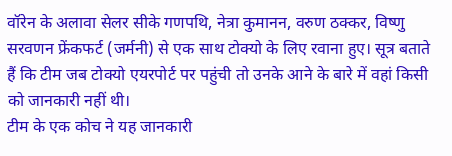वॉरेन के अलावा सेलर सीके गणपथि, नेत्रा कुमानन, वरुण ठक्कर, विष्णु सरवणन फ्रेंकफर्ट (जर्मनी) से एक साथ टोक्यो के लिए रवाना हुए। सूत्र बताते हैं कि टीम जब टोक्यो एयरपोर्ट पर पहुंची तो उनके आने के बारे में वहां किसी को जानकारी नहीं थी।
टीम के एक कोच ने यह जानकारी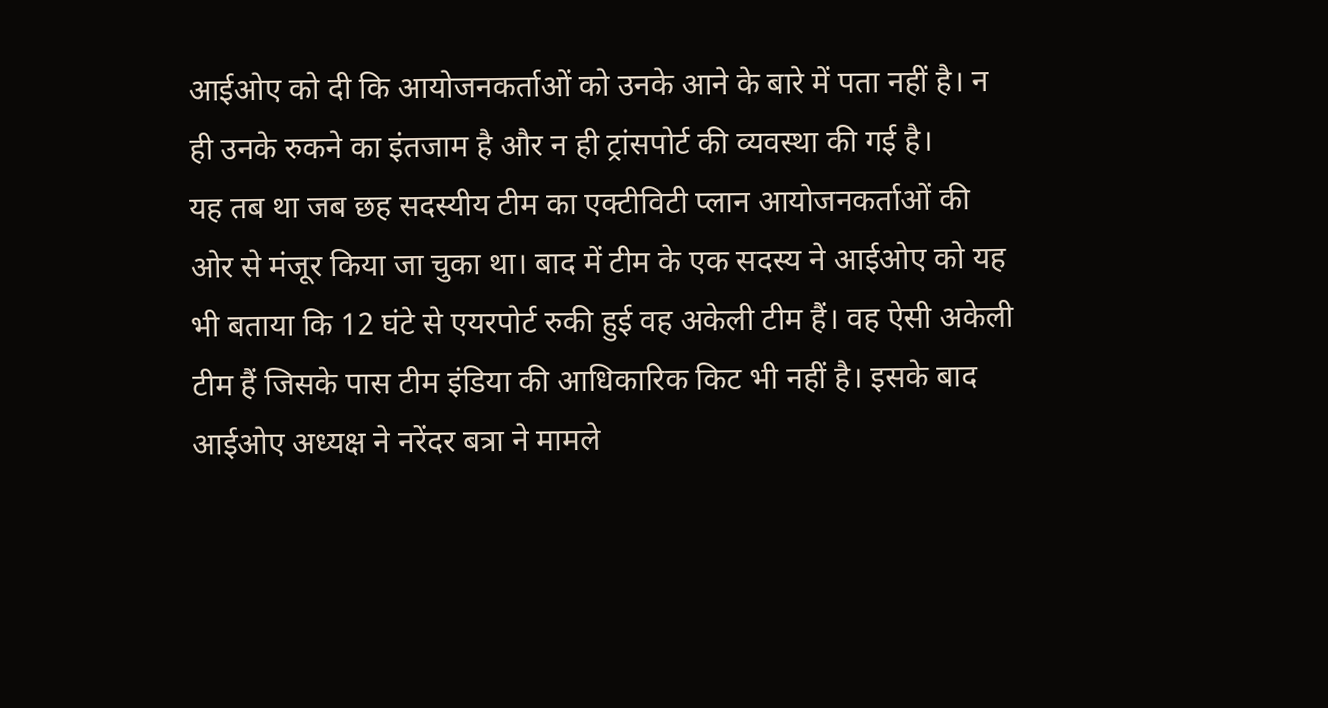आईओए को दी कि आयोजनकर्ताओं को उनके आने के बारे में पता नहीं है। न ही उनके रुकने का इंतजाम है और न ही ट्रांसपोर्ट की व्यवस्था की गई है।
यह तब था जब छह सदस्यीय टीम का एक्टीविटी प्लान आयोजनकर्ताओं की ओर से मंजूर किया जा चुका था। बाद में टीम के एक सदस्य ने आईओए को यह भी बताया कि 12 घंटे से एयरपोर्ट रुकी हुई वह अकेली टीम हैं। वह ऐसी अकेली टीम हैं जिसके पास टीम इंडिया की आधिकारिक किट भी नहीं है। इसके बाद आईओए अध्यक्ष ने नरेंदर बत्रा ने मामले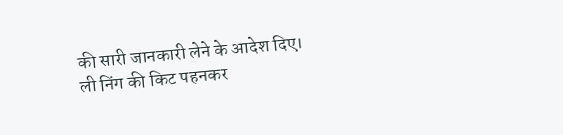की सारी जानकारी लेने के आदेश दिए।
ली निंग की किट पहनकर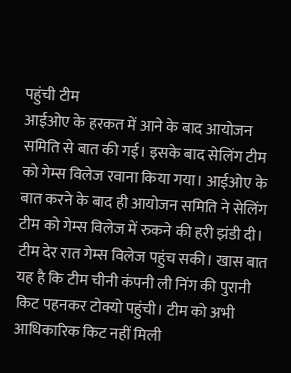पहुंची टीम
आईओए के हरकत में आने के बाद आयोजन समिति से बात की गई। इसके बाद सेलिंग टीम को गेम्स विलेज रवाना किया गया। आईओए के बात करने के बाद ही आयोजन समिति ने सेलिंग टीम को गेम्स विलेज में रुकने की हरी झंडी दी।
टीम देर रात गेम्स विलेज पहुंच सकी। खास बात यह है कि टीम चीनी कंपनी ली निंग की पुरानी किट पहनकर टोक्यो पहुंची। टीम को अभी आधिकारिक किट नहीं मिली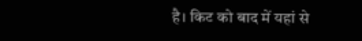है। किट को बाद में यहां से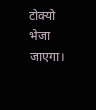टोक्यो भेजा जाएगा।